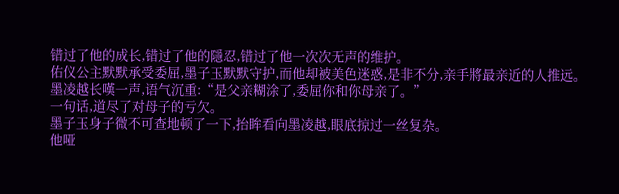错过了他的成长,错过了他的隱忍,错过了他一次次无声的维护。
佑仪公主默默承受委屈,墨子玉默默守护,而他却被美色迷惑,是非不分,亲手將最亲近的人推远。
墨凌越长嘆一声,语气沉重:“是父亲糊涂了,委屈你和你母亲了。”
一句话,道尽了对母子的亏欠。
墨子玉身子微不可查地顿了一下,抬眸看向墨凌越,眼底掠过一丝复杂。
他哑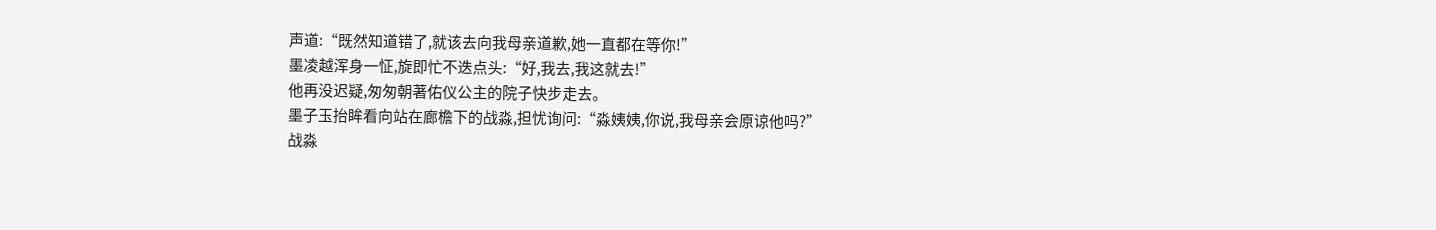声道:“既然知道错了,就该去向我母亲道歉,她一直都在等你!”
墨凌越浑身一怔,旋即忙不迭点头:“好,我去,我这就去!”
他再没迟疑,匆匆朝著佑仪公主的院子快步走去。
墨子玉抬眸看向站在廊檐下的战淼,担忧询问:“淼姨姨,你说,我母亲会原谅他吗?”
战淼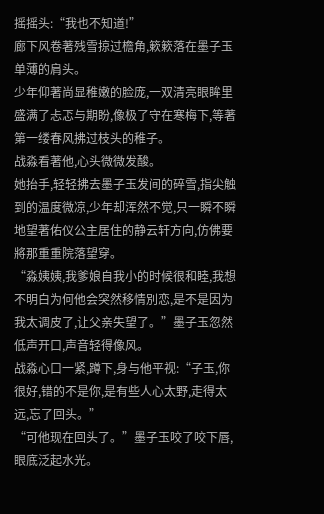摇摇头:“我也不知道!”
廊下风卷著残雪掠过檐角,簌簌落在墨子玉单薄的肩头。
少年仰著尚显稚嫩的脸庞,一双清亮眼眸里盛满了忐忑与期盼,像极了守在寒梅下,等著第一缕春风拂过枝头的稚子。
战淼看著他,心头微微发酸。
她抬手,轻轻拂去墨子玉发间的碎雪,指尖触到的温度微凉,少年却浑然不觉,只一瞬不瞬地望著佑仪公主居住的静云轩方向,仿佛要將那重重院落望穿。
“淼姨姨,我爹娘自我小的时候很和睦,我想不明白为何他会突然移情別恋,是不是因为我太调皮了,让父亲失望了。”墨子玉忽然低声开口,声音轻得像风。
战淼心口一紧,蹲下,身与他平视:“子玉,你很好,错的不是你,是有些人心太野,走得太远,忘了回头。”
“可他现在回头了。”墨子玉咬了咬下唇,眼底泛起水光。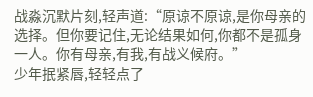战淼沉默片刻,轻声道:“原谅不原谅,是你母亲的选择。但你要记住,无论结果如何,你都不是孤身一人。你有母亲,有我,有战义候府。”
少年抿紧唇,轻轻点了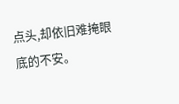点头,却依旧难掩眼底的不安。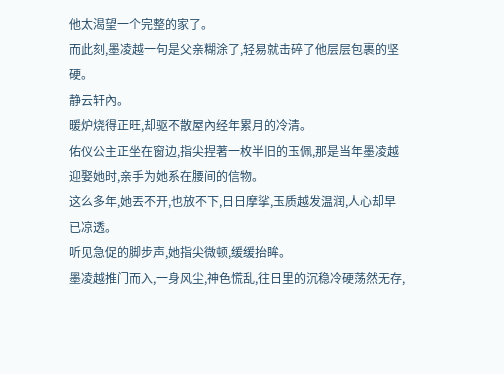他太渴望一个完整的家了。
而此刻,墨凌越一句是父亲糊涂了,轻易就击碎了他层层包裹的坚硬。
静云轩內。
暖炉烧得正旺,却驱不散屋內经年累月的冷清。
佑仪公主正坐在窗边,指尖捏著一枚半旧的玉佩,那是当年墨凌越迎娶她时,亲手为她系在腰间的信物。
这么多年,她丟不开,也放不下,日日摩挲,玉质越发温润,人心却早已凉透。
听见急促的脚步声,她指尖微顿,缓缓抬眸。
墨凌越推门而入,一身风尘,神色慌乱,往日里的沉稳冷硬荡然无存,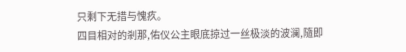只剩下无措与愧疚。
四目相对的剎那,佑仪公主眼底掠过一丝极淡的波澜,隨即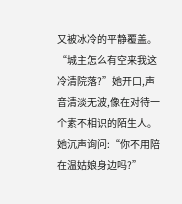又被冰冷的平静覆盖。
“城主怎么有空来我这冷清院落?”她开口,声音清淡无波,像在对待一个素不相识的陌生人。
她沉声询问:“你不用陪在温姑娘身边吗?”